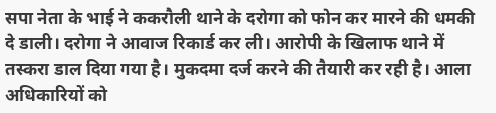सपा नेता के भाई ने ककरौली थाने के दरोगा को फोन कर मारने की धमकी दे डाली। दरोगा ने आवाज रिकार्ड कर ली। आरोपी के खिलाफ थाने में तस्करा डाल दिया गया है। मुकदमा दर्ज करने की तैयारी कर रही है। आला अधिकारियों को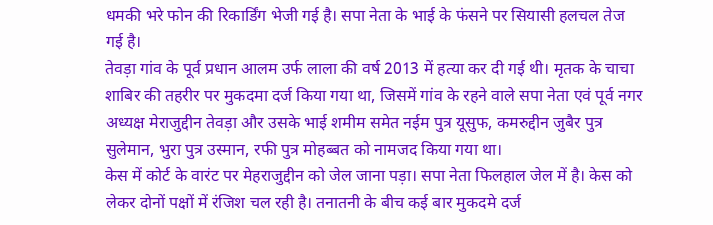धमकी भरे फोन की रिकार्डिंग भेजी गई है। सपा नेता के भाई के फंसने पर सियासी हलचल तेज गई है।
तेवड़ा गांव के पूर्व प्रधान आलम उर्फ लाला की वर्ष 2013 में हत्या कर दी गई थी। मृतक के चाचा शाबिर की तहरीर पर मुकदमा दर्ज किया गया था, जिसमें गांव के रहने वाले सपा नेता एवं पूर्व नगर अध्यक्ष मेराजुद्दीन तेवड़ा और उसके भाई शमीम समेत नईम पुत्र यूसुफ, कमरुद्दीन जुबैर पुत्र सुलेमान, भुरा पुत्र उस्मान, रफी पुत्र मोहब्बत को नामजद किया गया था।
केस में कोर्ट के वारंट पर मेहराजुद्दीन को जेल जाना पड़ा। सपा नेता फिलहाल जेल में है। केस को लेकर दोनों पक्षों में रंजिश चल रही है। तनातनी के बीच कई बार मुकदमे दर्ज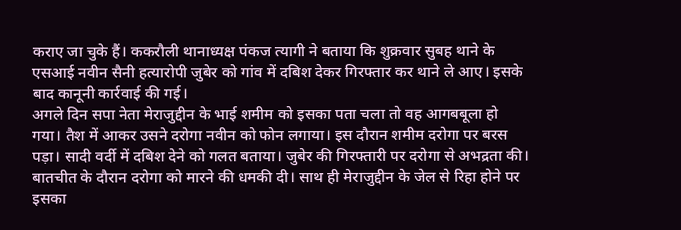कराए जा चुके हैं। ककरौली थानाध्यक्ष पंकज त्यागी ने बताया कि शुक्रवार सुबह थाने के एसआई नवीन सैनी हत्यारोपी जुबेर को गांव में दबिश देकर गिरफ्तार कर थाने ले आए। इसके बाद कानूनी कार्रवाई की गई।
अगले दिन सपा नेता मेराजुद्दीन के भाई शमीम को इसका पता चला तो वह आगबबूला हो गया। तैश में आकर उसने दरोगा नवीन को फोन लगाया। इस दौरान शमीम दरोगा पर बरस पड़ा। सादी वर्दी में दबिश देने को गलत बताया। जुबेर की गिरफ्तारी पर दरोगा से अभद्रता की। बातचीत के दौरान दरोगा को मारने की धमकी दी। साथ ही मेराजुद्दीन के जेल से रिहा होने पर इसका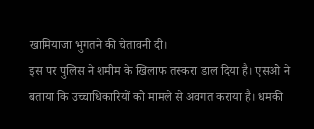खामियाजा भुगतने की चेतावनी दी।
इस पर पुलिस ने शमीम के खिलाफ तस्करा डाल दिया है। एसओ ने बताया कि उच्चाधिकारियों को मामले से अवगत कराया है। धमकी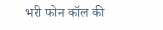भरी फोन कॉल की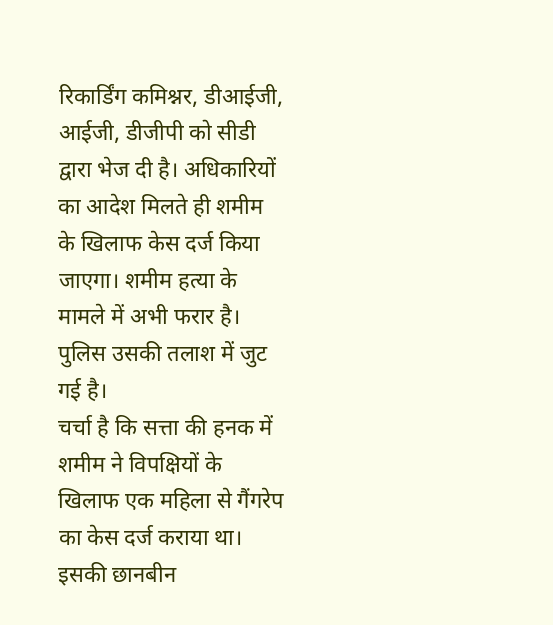रिकार्डिंग कमिश्नर, डीआईजी, आईजी, डीजीपी को सीडी द्वारा भेज दी है। अधिकारियों का आदेश मिलते ही शमीम के खिलाफ केस दर्ज किया जाएगा। शमीम हत्या के मामले में अभी फरार है। पुलिस उसकी तलाश में जुट गई है।
चर्चा है कि सत्ता की हनक में शमीम ने विपक्षियों के खिलाफ एक महिला से गैंगरेप का केस दर्ज कराया था। इसकी छानबीन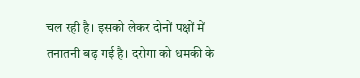चल रही है। इसको लेकर दोनों पक्षों में तनातनी बढ़ गई है। दरोगा को धमकी के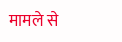मामले से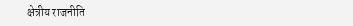क्षेत्रीय राजनीति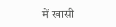में खासी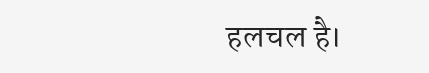हलचल है।